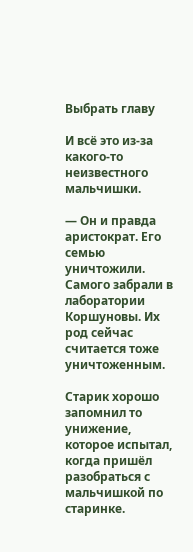Выбрать главу

И всё это из-за какого-то неизвестного мальчишки.

— Он и правда аристократ. Его семью уничтожили. Самого забрали в лаборатории Коршуновы. Их род сейчас считается тоже уничтоженным.

Старик хорошо запомнил то унижение, которое испытал, когда пришёл разобраться с мальчишкой по старинке.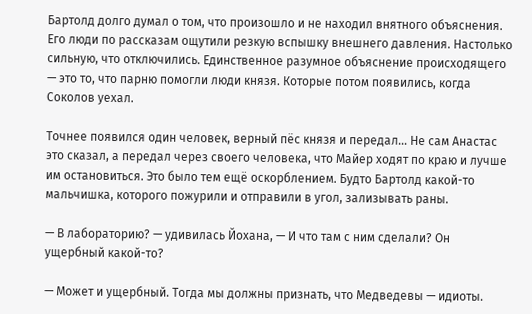Бартолд долго думал о том, что произошло и не находил внятного объяснения. Его люди по рассказам ощутили резкую вспышку внешнего давления. Настолько сильную, что отключились. Единственное разумное объяснение происходящего — это то, что парню помогли люди князя. Которые потом появились, когда Соколов уехал.

Точнее появился один человек, верный пёс князя и передал… Не сам Анастас это сказал, а передал через своего человека, что Майер ходят по краю и лучше им остановиться. Это было тем ещё оскорблением. Будто Бартолд какой-то мальчишка, которого пожурили и отправили в угол, зализывать раны.

— В лабораторию? — удивилась Йохана, — И что там с ним сделали? Он ущербный какой-то?

— Может и ущербный. Тогда мы должны признать, что Медведевы — идиоты.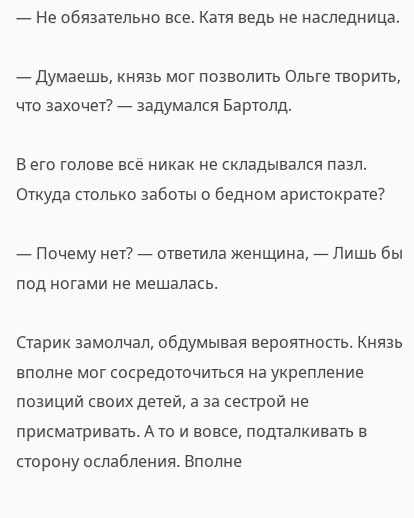— Не обязательно все. Катя ведь не наследница.

— Думаешь, князь мог позволить Ольге творить, что захочет? — задумался Бартолд.

В его голове всё никак не складывался пазл. Откуда столько заботы о бедном аристократе?

— Почему нет? — ответила женщина, — Лишь бы под ногами не мешалась.

Старик замолчал, обдумывая вероятность. Князь вполне мог сосредоточиться на укрепление позиций своих детей, а за сестрой не присматривать. А то и вовсе, подталкивать в сторону ослабления. Вполне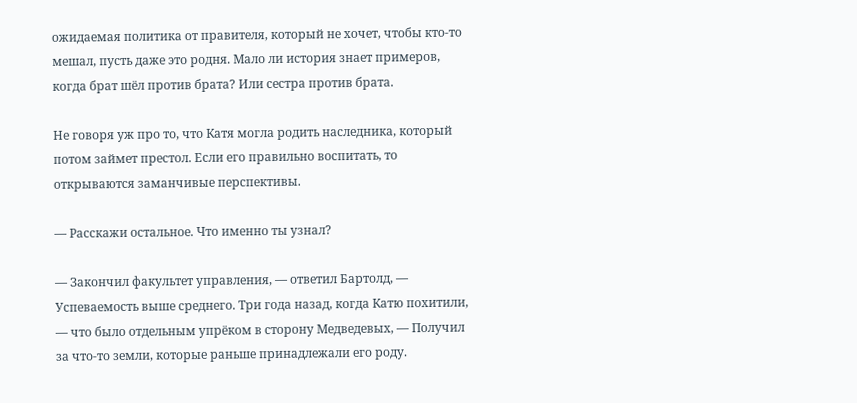ожидаемая политика от правителя, который не хочет, чтобы кто-то мешал, пусть даже это родня. Мало ли история знает примеров, когда брат шёл против брата? Или сестра против брата.

Не говоря уж про то, что Катя могла родить наследника, который потом займет престол. Если его правильно воспитать, то открываются заманчивые перспективы.

— Расскажи остальное. Что именно ты узнал?

— Закончил факультет управления, — ответил Бартолд, — Успеваемость выше среднего. Три года назад, когда Катю похитили, — что было отдельным упрёком в сторону Медведевых, — Получил за что-то земли, которые раньше принадлежали его роду.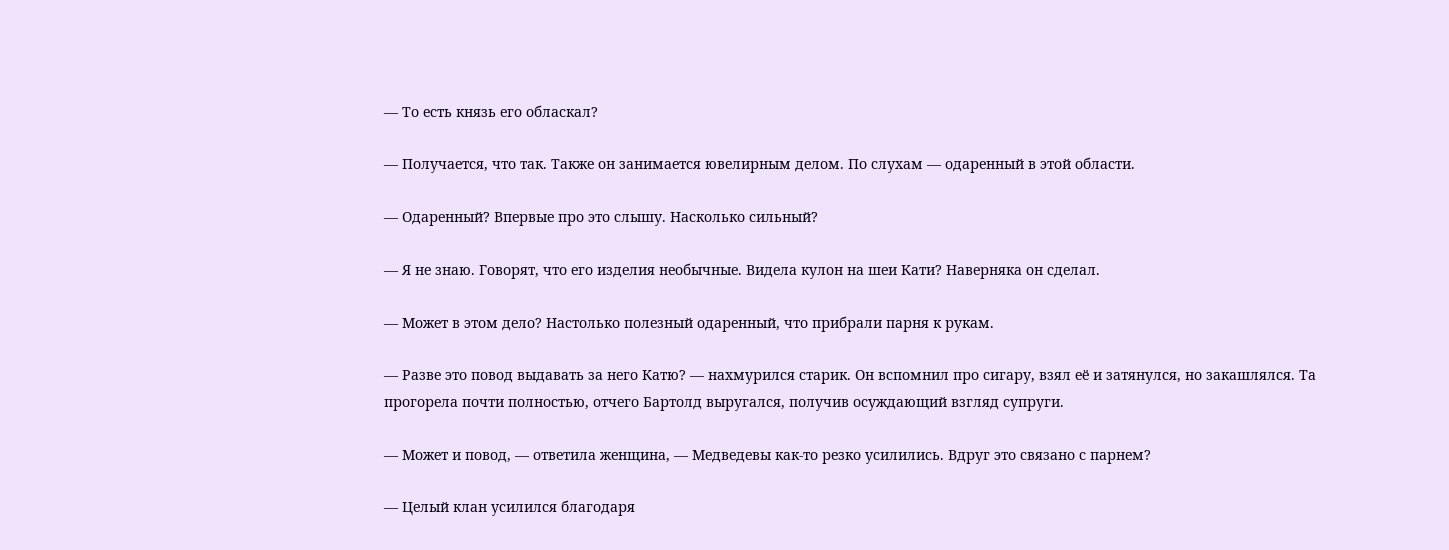— То есть князь его обласкал?

— Получается, что так. Также он занимается ювелирным делом. По слухам — одаренный в этой области.

— Одаренный? Впервые про это слышу. Насколько сильный?

— Я не знаю. Говорят, что его изделия необычные. Видела кулон на шеи Кати? Наверняка он сделал.

— Может в этом дело? Настолько полезный одаренный, что прибрали парня к рукам.

— Разве это повод выдавать за него Катю? — нахмурился старик. Он вспомнил про сигару, взял её и затянулся, но закашлялся. Та прогорела почти полностью, отчего Бартолд выругался, получив осуждающий взгляд супруги.

— Может и повод, — ответила женщина, — Медведевы как-то резко усилились. Вдруг это связано с парнем?

— Целый клан усилился благодаря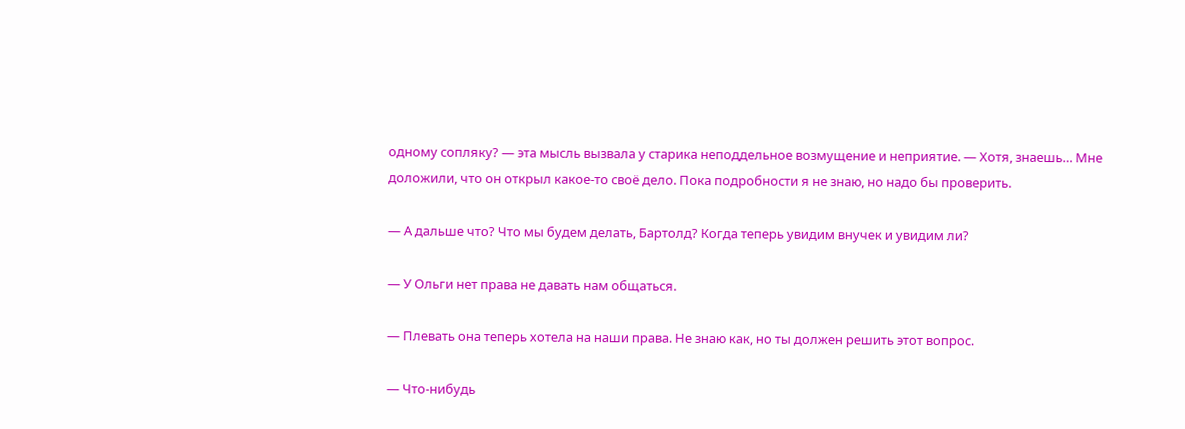одному сопляку? — эта мысль вызвала у старика неподдельное возмущение и неприятие. — Хотя, знаешь… Мне доложили, что он открыл какое-то своё дело. Пока подробности я не знаю, но надо бы проверить.

— А дальше что? Что мы будем делать, Бартолд? Когда теперь увидим внучек и увидим ли?

— У Ольги нет права не давать нам общаться.

— Плевать она теперь хотела на наши права. Не знаю как, но ты должен решить этот вопрос.

— Что-нибудь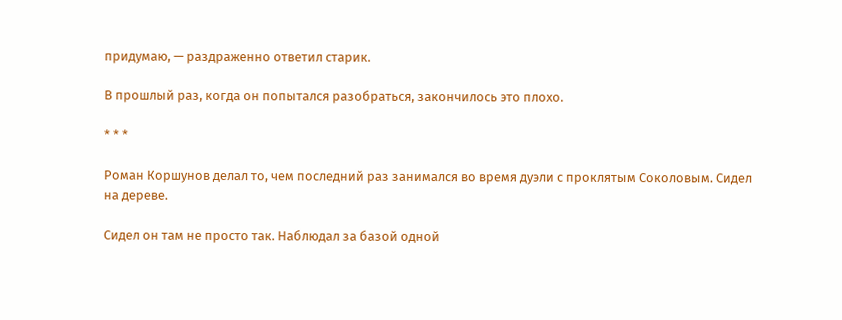придумаю, — раздраженно ответил старик.

В прошлый раз, когда он попытался разобраться, закончилось это плохо.

* * *

Роман Коршунов делал то, чем последний раз занимался во время дуэли с проклятым Соколовым. Сидел на дереве.

Сидел он там не просто так. Наблюдал за базой одной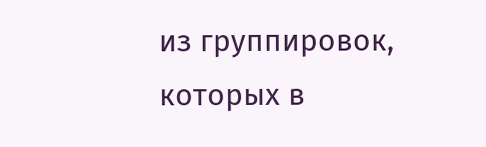из группировок, которых в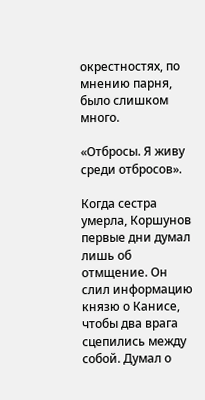окрестностях, по мнению парня, было слишком много.

«Отбросы. Я живу среди отбросов».

Когда сестра умерла, Коршунов первые дни думал лишь об отмщение. Он слил информацию князю о Канисе, чтобы два врага сцепились между собой. Думал о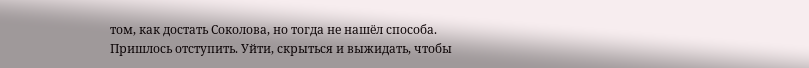том, как достать Соколова, но тогда не нашёл способа. Пришлось отступить. Уйти, скрыться и выжидать, чтобы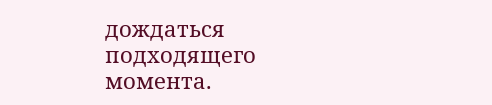дождаться подходящего момента.